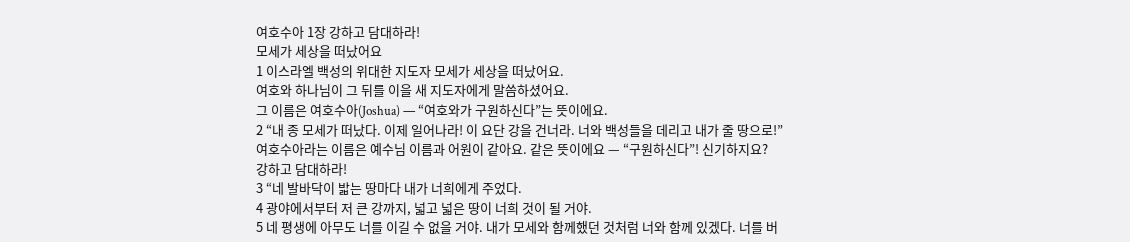여호수아 1장 강하고 담대하라!
모세가 세상을 떠났어요
1 이스라엘 백성의 위대한 지도자 모세가 세상을 떠났어요.
여호와 하나님이 그 뒤를 이을 새 지도자에게 말씀하셨어요.
그 이름은 여호수아(Joshua) — “여호와가 구원하신다”는 뜻이에요.
2 “내 종 모세가 떠났다. 이제 일어나라! 이 요단 강을 건너라. 너와 백성들을 데리고 내가 줄 땅으로!”
여호수아라는 이름은 예수님 이름과 어원이 같아요. 같은 뜻이에요 — “구원하신다”! 신기하지요?
강하고 담대하라!
3 “네 발바닥이 밟는 땅마다 내가 너희에게 주었다.
4 광야에서부터 저 큰 강까지, 넓고 넓은 땅이 너희 것이 될 거야.
5 네 평생에 아무도 너를 이길 수 없을 거야. 내가 모세와 함께했던 것처럼 너와 함께 있겠다. 너를 버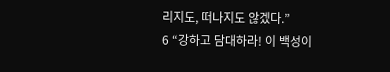리지도, 떠나지도 않겠다.”
6 “강하고 담대하라! 이 백성이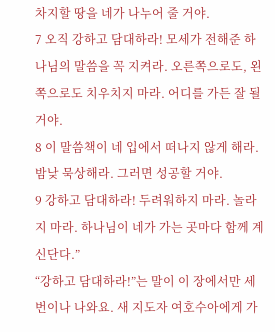차지할 땅을 네가 나누어 줄 거야.
7 오직 강하고 담대하라! 모세가 전해준 하나님의 말씀을 꼭 지켜라. 오른쪽으로도, 왼쪽으로도 치우치지 마라. 어디를 가든 잘 될 거야.
8 이 말씀책이 네 입에서 떠나지 않게 해라. 밤낮 묵상해라. 그러면 성공할 거야.
9 강하고 담대하라! 두려워하지 마라. 놀라지 마라. 하나님이 네가 가는 곳마다 함께 계신단다.”
“강하고 담대하라!”는 말이 이 장에서만 세 번이나 나와요. 새 지도자 여호수아에게 가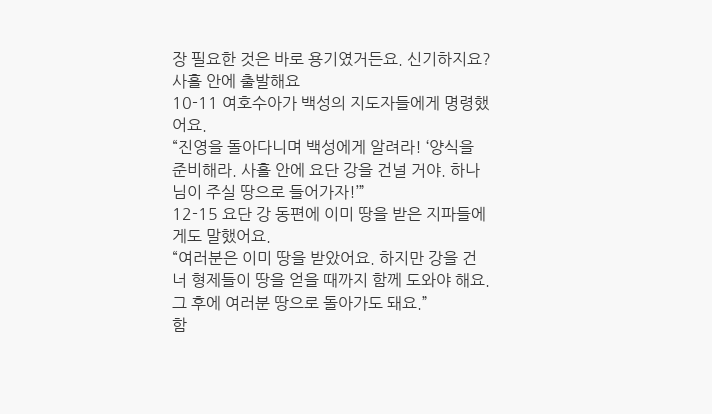장 필요한 것은 바로 용기였거든요. 신기하지요?
사흘 안에 출발해요
10-11 여호수아가 백성의 지도자들에게 명령했어요.
“진영을 돌아다니며 백성에게 알려라! ‘양식을 준비해라. 사흘 안에 요단 강을 건널 거야. 하나님이 주실 땅으로 들어가자!’”
12-15 요단 강 동편에 이미 땅을 받은 지파들에게도 말했어요.
“여러분은 이미 땅을 받았어요. 하지만 강을 건너 형제들이 땅을 얻을 때까지 함께 도와야 해요. 그 후에 여러분 땅으로 돌아가도 돼요.”
함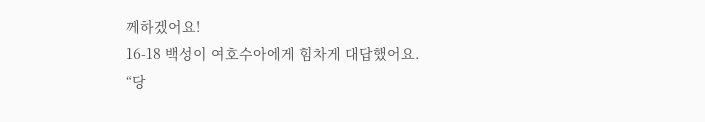께하겠어요!
16-18 백성이 여호수아에게 힘차게 대답했어요.
“당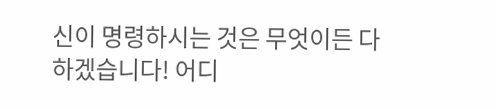신이 명령하시는 것은 무엇이든 다 하겠습니다! 어디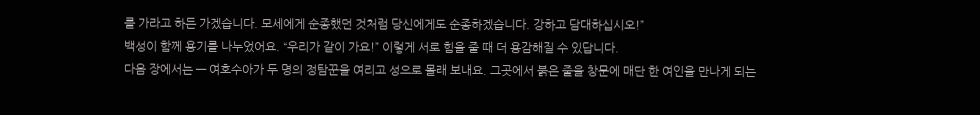를 가라고 하든 가겠습니다. 모세에게 순종했던 것처럼 당신에게도 순종하겠습니다. 강하고 담대하십시오!”
백성이 함께 용기를 나누었어요. “우리가 같이 가요!” 이렇게 서로 힘을 줄 때 더 용감해질 수 있답니다.
다음 장에서는 — 여호수아가 두 명의 정탐꾼을 여리고 성으로 몰래 보내요. 그곳에서 붉은 줄을 창문에 매단 한 여인을 만나게 되는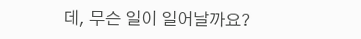데, 무슨 일이 일어날까요?